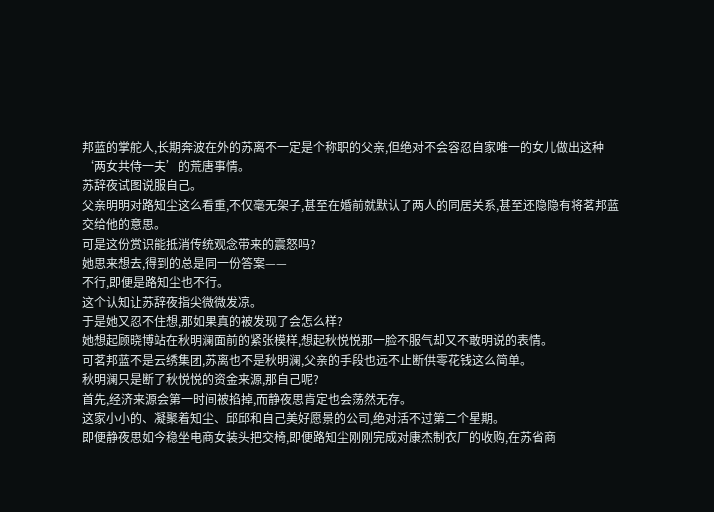邦蓝的掌舵人,长期奔波在外的苏离不一定是个称职的父亲,但绝对不会容忍自家唯一的女儿做出这种‘两女共侍一夫’的荒唐事情。
苏辞夜试图说服自己。
父亲明明对路知尘这么看重,不仅毫无架子,甚至在婚前就默认了两人的同居关系,甚至还隐隐有将茗邦蓝交给他的意思。
可是这份赏识能抵消传统观念带来的震怒吗?
她思来想去,得到的总是同一份答案——
不行,即便是路知尘也不行。
这个认知让苏辞夜指尖微微发凉。
于是她又忍不住想,那如果真的被发现了会怎么样?
她想起顾晓博站在秋明澜面前的紧张模样,想起秋悦悦那一脸不服气却又不敢明说的表情。
可茗邦蓝不是云绣集团,苏离也不是秋明澜,父亲的手段也远不止断供零花钱这么简单。
秋明澜只是断了秋悦悦的资金来源,那自己呢?
首先,经济来源会第一时间被掐掉,而静夜思肯定也会荡然无存。
这家小小的、凝聚着知尘、邱邱和自己美好愿景的公司,绝对活不过第二个星期。
即便静夜思如今稳坐电商女装头把交椅,即便路知尘刚刚完成对康杰制衣厂的收购,在苏省商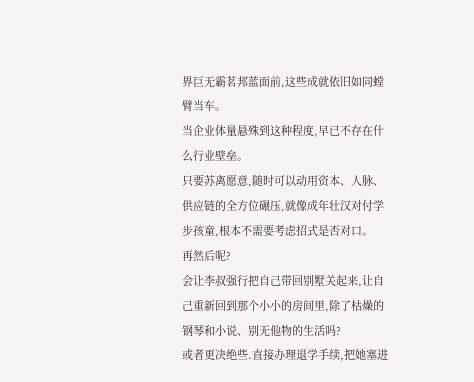界巨无霸茗邦蓝面前,这些成就依旧如同螳臂当车。
当企业体量悬殊到这种程度,早已不存在什么行业壁垒。
只要苏离愿意,随时可以动用资本、人脉、供应链的全方位碾压,就像成年壮汉对付学步孩童,根本不需要考虑招式是否对口。
再然后呢?
会让李叔强行把自己带回别墅关起来,让自己重新回到那个小小的房间里,除了枯燥的钢琴和小说、别无他物的生活吗?
或者更决绝些.直接办理退学手续,把她塞进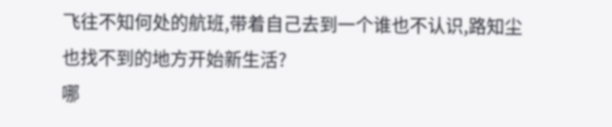飞往不知何处的航班,带着自己去到一个谁也不认识,路知尘也找不到的地方开始新生活?
哪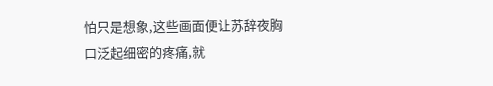怕只是想象,这些画面便让苏辞夜胸口泛起细密的疼痛,就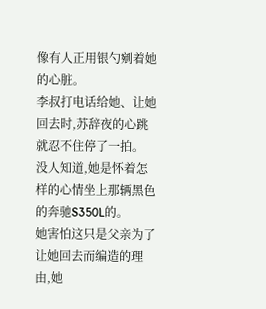像有人正用银勺剜着她的心脏。
李叔打电话给她、让她回去时,苏辞夜的心跳就忍不住停了一拍。
没人知道,她是怀着怎样的心情坐上那辆黑色的奔驰S350L的。
她害怕这只是父亲为了让她回去而编造的理由,她